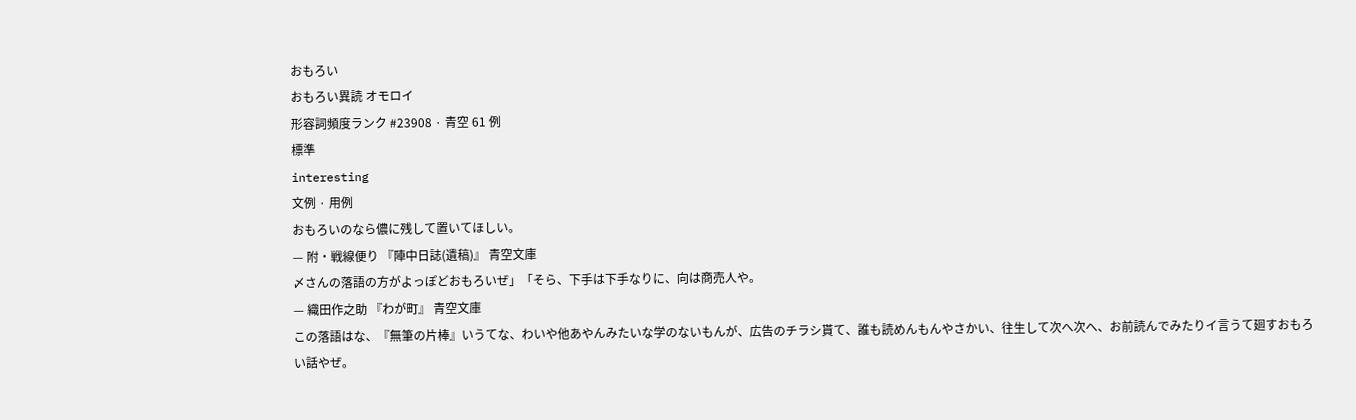おもろい
おもろい異読 オモロイ
形容詞頻度ランク #23908 · 青空 61 例
標準
interesting
文例 · 用例
おもろいのなら儂に残して置いてほしい。
— 附・戦線便り 『陣中日誌(遺稿)』 青空文庫
〆さんの落語の方がよっぽどおもろいぜ」「そら、下手は下手なりに、向は商売人や。
— 織田作之助 『わが町』 青空文庫
この落語はな、『無筆の片棒』いうてな、わいや他あやんみたいな学のないもんが、広告のチラシ貰て、誰も読めんもんやさかい、往生して次へ次へ、お前読んでみたりイ言うて廻すおもろい話やぜ。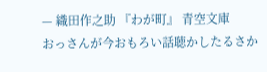— 織田作之助 『わが町』 青空文庫
おっさんが今おもろい話聴かしたるさか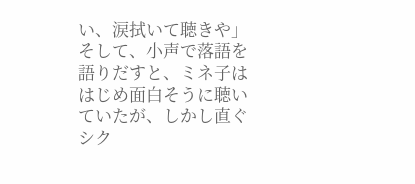い、涙拭いて聴きや」 そして、小声で落語を語りだすと、ミネ子ははじめ面白そうに聴いていたが、しかし直ぐシク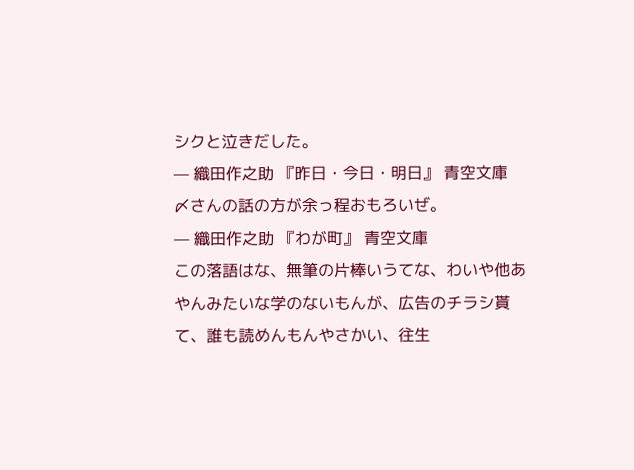シクと泣きだした。
— 織田作之助 『昨日・今日・明日』 青空文庫
〆さんの話の方が余っ程おもろいぜ。
— 織田作之助 『わが町』 青空文庫
この落語はな、無筆の片棒いうてな、わいや他あやんみたいな学のないもんが、広告のチラシ貰て、誰も読めんもんやさかい、往生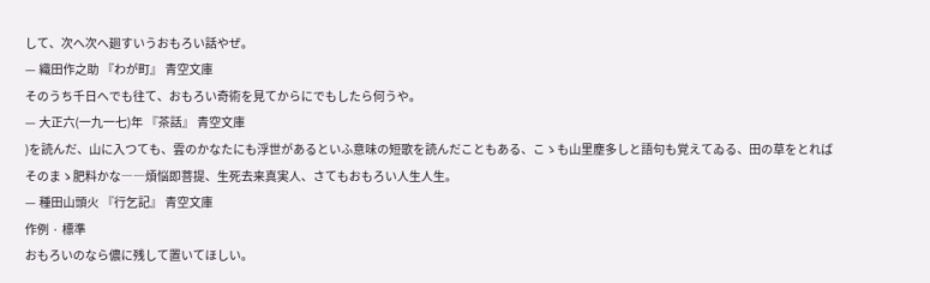して、次へ次へ廻すいうおもろい話やぜ。
— 織田作之助 『わが町』 青空文庫
そのうち千日へでも往て、おもろい奇術を見てからにでもしたら何うや。
— 大正六(一九一七)年 『茶話』 青空文庫
)を読んだ、山に入つても、雲のかなたにも浮世があるといふ意味の短歌を読んだこともある、こゝも山里塵多しと語句も覚えてゐる、田の草をとればそのまゝ肥料かな――煩悩即菩提、生死去来真実人、さてもおもろい人生人生。
— 種田山頭火 『行乞記』 青空文庫
作例 · 標準
おもろいのなら儂に残して置いてほしい。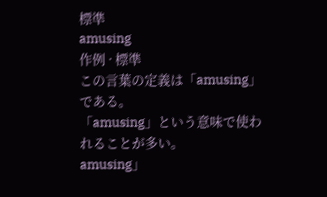標準
amusing
作例 · 標準
この言葉の定義は「amusing」である。
「amusing」という意味で使われることが多い。
amusing」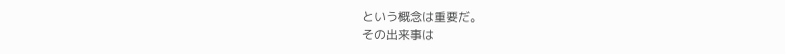という概念は重要だ。
その出来事は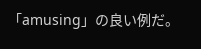「amusing」の良い例だ。